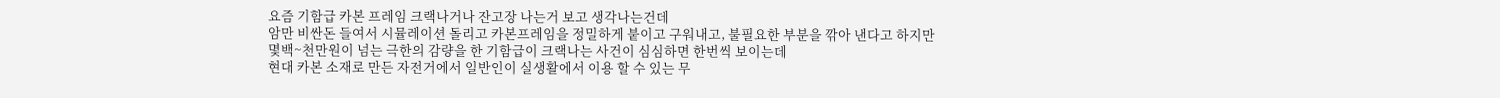요즘 기함급 카본 프레임 크랙나거나 잔고장 나는거 보고 생각나는건데
암만 비싼돈 들여서 시뮬레이션 돌리고 카본프레임을 정밀하게 붙이고 구워내고, 불필요한 부분을 깎아 낸다고 하지만
몇백~천만원이 넘는 극한의 감량을 한 기함급이 크랙나는 사건이 심심하면 한번씩 보이는데
현대 카본 소재로 만든 자전거에서 일반인이 실생활에서 이용 할 수 있는 무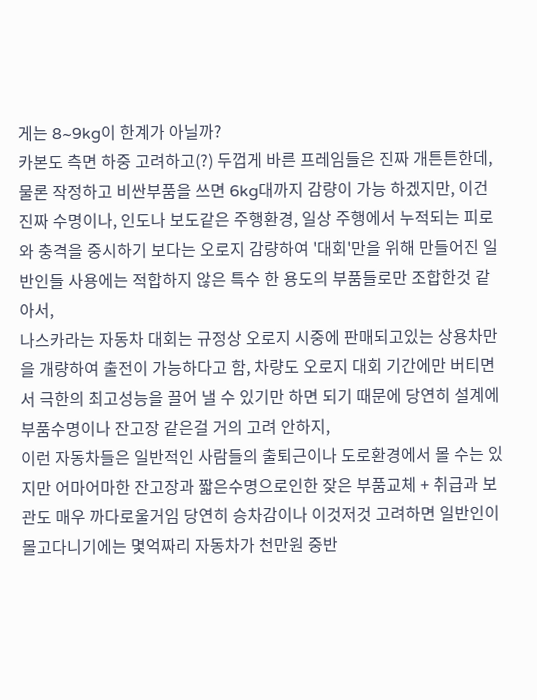게는 8~9kg이 한계가 아닐까?
카본도 측면 하중 고려하고(?) 두껍게 바른 프레임들은 진짜 개튼튼한데,
물론 작정하고 비싼부품을 쓰면 6kg대까지 감량이 가능 하겠지만, 이건 진짜 수명이나, 인도나 보도같은 주행환경, 일상 주행에서 누적되는 피로와 충격을 중시하기 보다는 오로지 감량하여 '대회'만을 위해 만들어진 일반인들 사용에는 적합하지 않은 특수 한 용도의 부품들로만 조합한것 같아서,
나스카라는 자동차 대회는 규정상 오로지 시중에 판매되고있는 상용차만을 개량하여 출전이 가능하다고 함, 차량도 오로지 대회 기간에만 버티면서 극한의 최고성능을 끌어 낼 수 있기만 하면 되기 때문에 당연히 설계에 부품수명이나 잔고장 같은걸 거의 고려 안하지,
이런 자동차들은 일반적인 사람들의 출퇴근이나 도로환경에서 몰 수는 있지만 어마어마한 잔고장과 짧은수명으로인한 잦은 부품교체 + 취급과 보관도 매우 까다로울거임 당연히 승차감이나 이것저것 고려하면 일반인이 몰고다니기에는 몇억짜리 자동차가 천만원 중반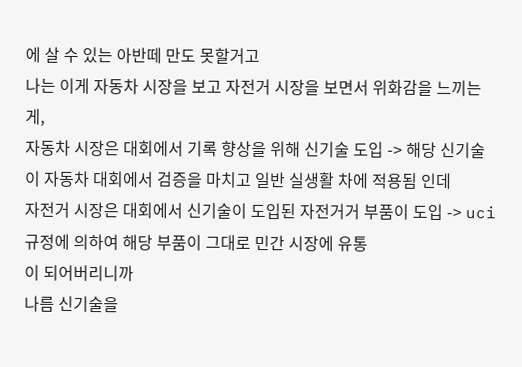에 살 수 있는 아반떼 만도 못할거고
나는 이게 자동차 시장을 보고 자전거 시장을 보면서 위화감을 느끼는게,
자동차 시장은 대회에서 기록 향상을 위해 신기술 도입 -> 해당 신기술이 자동차 대회에서 검증을 마치고 일반 실생활 차에 적용됨 인데
자전거 시장은 대회에서 신기술이 도입된 자전거거 부품이 도입 -> uci 규정에 의하여 해당 부품이 그대로 민간 시장에 유통
이 되어버리니까
나름 신기술을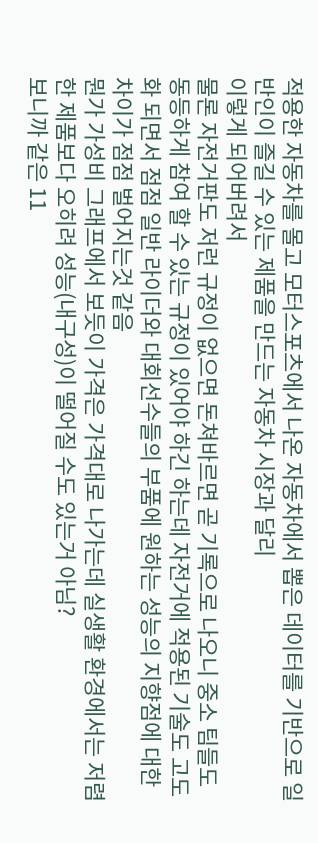적용한 자동차를 몰고 모터스포츠에서 나온 자동차에서 뽑은 데이터를 기반으로 일반인이 즐길 수 있는 제품을 만드는 자동차 시장과 달리
이렇게 되어버려서
물론 자전거판도 저런 규정이 없으면 돈쳐바르면 곧 기록으로 나오니 중소 팀들도 동등하게 참여 할 수 있는 규정이 있어야 하긴 하는데 자전거에 적용된 기술도 고도화 되면서 점점 일반 라이더와 대회선수들의 부품에 원하는 성능의 지향점에 대한 차이가 점점 벌어지는것 같음
뭔가 가성비 그래프에서 보듯이 가격은 가격대로 나가는데 실생활 환경에서는 저렴한 제품보다 오히려 성능(내구성)이 떨어질 수도 있는거 아님?
보니까 같은 11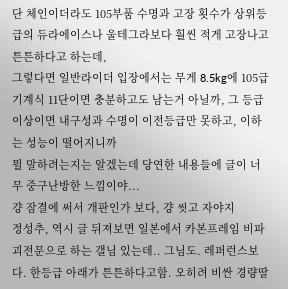단 체인이더라도 105부품 수명과 고장 횟수가 상위등급의 듀라에이스나 울테그라보다 훨씬 적게 고장나고 튼튼하다고 하는데,
그렇다면 일반라이더 입장에서는 무게 8.5kg에 105급 기계식 11단이면 충분하고도 남는거 아닐까, 그 등급 이상이면 내구성과 수명이 이전등급만 못하고, 이하는 성능이 떨어지니까
뭘 말하려는지는 알겠는데 당연한 내용들에 글이 너무 중구난방한 느낌이야...
걍 잠결에 써서 개판인가 보다, 걍 씻고 자야지
정성추, 역시 글 뒤져보면 일본에서 카본프레임 비파괴전문으로 하는 갤님 있는데.. 그님도. 레퍼런스보다. 한등급 아래가 튼튼하다고함. 오히려 비싼 경량딸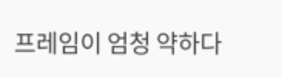프레임이 엄청 약하다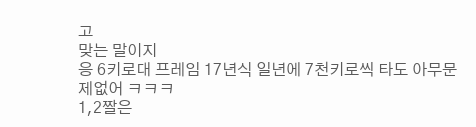고
맞는 말이지
응 6키로대 프레임 17년식 일년에 7천키로씩 타도 아무문제없어 ㅋㅋㅋ
1,2짤은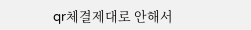qr체결제대로 안해서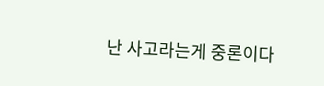난 사고라는게 중론이다